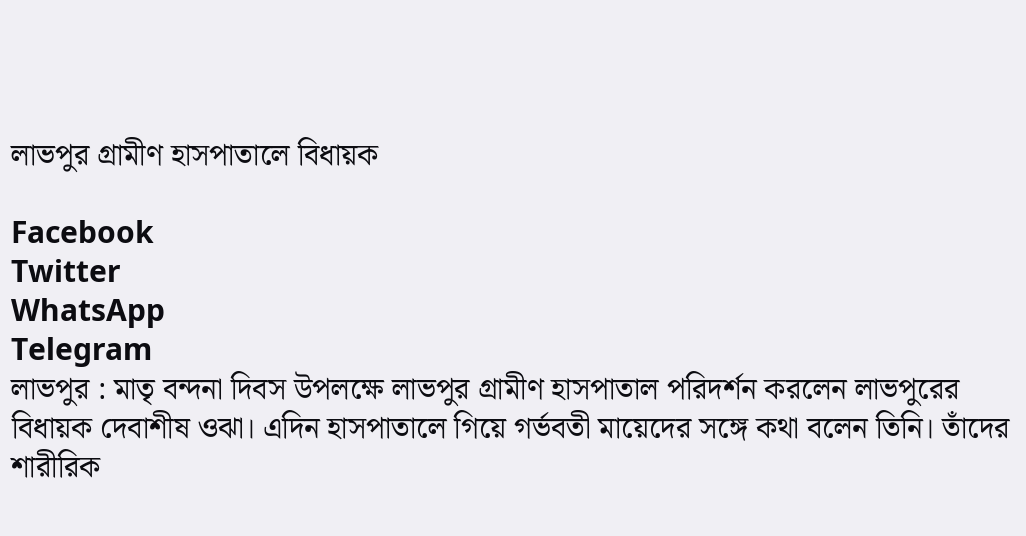লাভপুর গ্রামীণ হাসপাতালে বিধায়ক

Facebook
Twitter
WhatsApp
Telegram
লাভপুর : মাতৃ বন্দনা দিবস উপলক্ষে লাভপুর গ্রামীণ হাসপাতাল পরিদর্শন করলেন লাভপুরের বিধায়ক দেবাশীষ ওঝা। এদিন হাসপাতালে গিয়ে গর্ভবতী মায়েদের সঙ্গে কথা বলেন তিনি। তাঁদের শারীরিক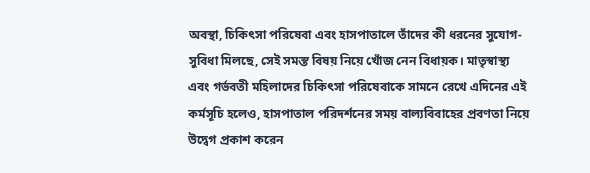অবস্থা, চিকিৎসা পরিষেবা এবং হাসপাতালে তাঁদের কী ধরনের সুযোগ-সুবিধা মিলছে, সেই সমস্ত বিষয় নিয়ে খোঁজ নেন বিধায়ক। মাতৃস্বাস্থ্য এবং গর্ভবতী মহিলাদের চিকিৎসা পরিষেবাকে সামনে রেখে এদিনের এই কর্মসূচি হলেও, হাসপাতাল পরিদর্শনের সময় বাল্যবিবাহের প্রবণতা নিয়ে উদ্বেগ প্রকাশ করেন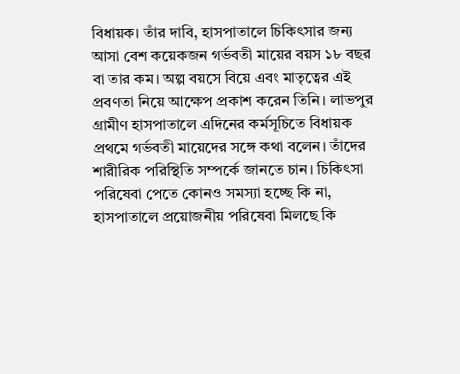বিধায়ক। তাঁর দাবি, হাসপাতালে চিকিৎসার জন্য আসা বেশ কয়েকজন গর্ভবতী মায়ের বয়স ১৮ বছর বা তার কম। অল্প বয়সে বিয়ে এবং মাতৃত্বের এই প্রবণতা নিয়ে আক্ষেপ প্রকাশ করেন তিনি। লাভপুর গ্রামীণ হাসপাতালে এদিনের কর্মসূচিতে বিধায়ক প্রথমে গর্ভবতী মায়েদের সঙ্গে কথা বলেন। তাঁদের শারীরিক পরিস্থিতি সম্পর্কে জানতে চান। চিকিৎসা পরিষেবা পেতে কোনও সমস্যা হচ্ছে কি না, হাসপাতালে প্রয়োজনীয় পরিষেবা মিলছে কি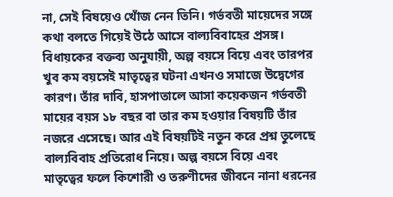না, সেই বিষয়েও খোঁজ নেন তিনি। গর্ভবতী মায়েদের সঙ্গে কথা বলতে গিয়েই উঠে আসে বাল্যবিবাহের প্রসঙ্গ। বিধায়কের বক্তব্য অনুযায়ী, অল্প বয়সে বিয়ে এবং তারপর খুব কম বয়সেই মাতৃত্বের ঘটনা এখনও সমাজে উদ্বেগের কারণ। তাঁর দাবি, হাসপাতালে আসা কয়েকজন গর্ভবতী মায়ের বয়স ১৮ বছর বা তার কম হওয়ার বিষয়টি তাঁর নজরে এসেছে। আর এই বিষয়টিই নতুন করে প্রশ্ন তুলেছে বাল্যবিবাহ প্রতিরোধ নিয়ে। অল্প বয়সে বিয়ে এবং মাতৃত্বের ফলে কিশোরী ও তরুণীদের জীবনে নানা ধরনের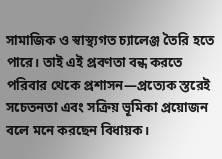সামাজিক ও স্বাস্থ্যগত চ্যালেঞ্জ তৈরি হতে পারে। তাই এই প্রবণতা বন্ধ করতে পরিবার থেকে প্রশাসন—প্রত্যেক স্তরেই সচেতনতা এবং সক্রিয় ভূমিকা প্রয়োজন বলে মনে করছেন বিধায়ক।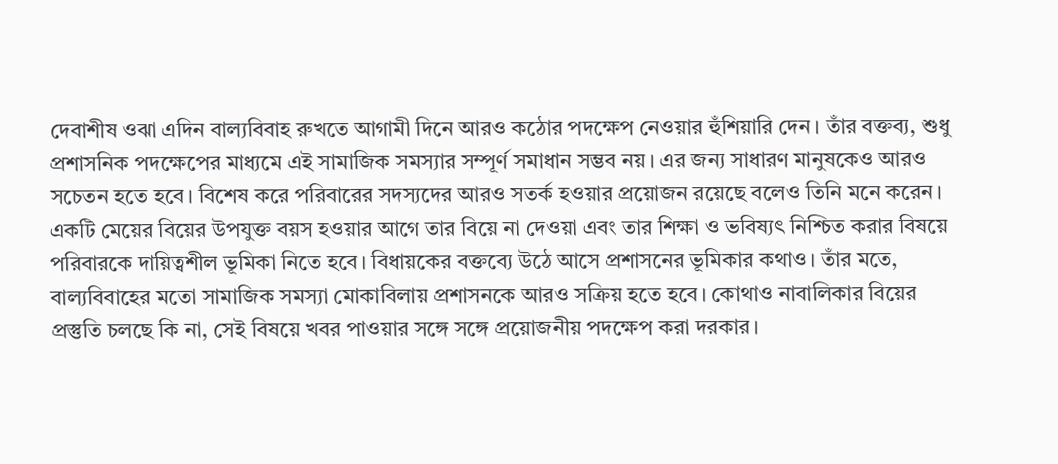দেবাশীষ ওঝা এদিন বাল্যবিবাহ রুখতে আগামী দিনে আরও কঠোর পদক্ষেপ নেওয়ার হুঁশিয়ারি দেন। তাঁর বক্তব্য, শুধু প্রশাসনিক পদক্ষেপের মাধ্যমে এই সামাজিক সমস্যার সম্পূর্ণ সমাধান সম্ভব নয়। এর জন্য সাধারণ মানুষকেও আরও সচেতন হতে হবে। বিশেষ করে পরিবারের সদস্যদের আরও সতর্ক হওয়ার প্রয়োজন রয়েছে বলেও তিনি মনে করেন। একটি মেয়ের বিয়ের উপযুক্ত বয়স হওয়ার আগে তার বিয়ে না দেওয়া এবং তার শিক্ষা ও ভবিষ্যৎ নিশ্চিত করার বিষয়ে পরিবারকে দায়িত্বশীল ভূমিকা নিতে হবে। বিধায়কের বক্তব্যে উঠে আসে প্রশাসনের ভূমিকার কথাও। তাঁর মতে, বাল্যবিবাহের মতো সামাজিক সমস্যা মোকাবিলায় প্রশাসনকে আরও সক্রিয় হতে হবে। কোথাও নাবালিকার বিয়ের প্রস্তুতি চলছে কি না, সেই বিষয়ে খবর পাওয়ার সঙ্গে সঙ্গে প্রয়োজনীয় পদক্ষেপ করা দরকার।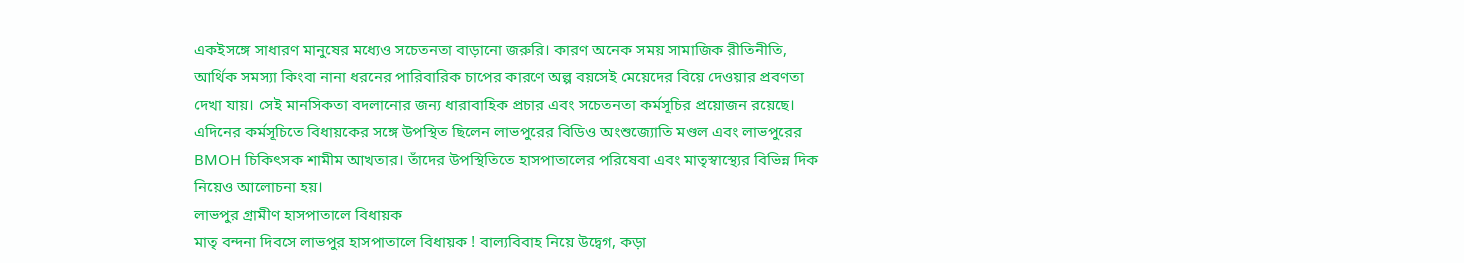একইসঙ্গে সাধারণ মানুষের মধ্যেও সচেতনতা বাড়ানো জরুরি। কারণ অনেক সময় সামাজিক রীতিনীতি, আর্থিক সমস্যা কিংবা নানা ধরনের পারিবারিক চাপের কারণে অল্প বয়সেই মেয়েদের বিয়ে দেওয়ার প্রবণতা দেখা যায়। সেই মানসিকতা বদলানোর জন্য ধারাবাহিক প্রচার এবং সচেতনতা কর্মসূচির প্রয়োজন রয়েছে। এদিনের কর্মসূচিতে বিধায়কের সঙ্গে উপস্থিত ছিলেন লাভপুরের বিডিও অংশুজ্যোতি মণ্ডল এবং লাভপুরের BMOH চিকিৎসক শামীম আখতার। তাঁদের উপস্থিতিতে হাসপাতালের পরিষেবা এবং মাতৃস্বাস্থ্যের বিভিন্ন দিক নিয়েও আলোচনা হয়।
লাভপুর গ্রামীণ হাসপাতালে বিধায়ক
মাতৃ বন্দনা দিবসে লাভপুর হাসপাতালে বিধায়ক ! বাল্যবিবাহ নিয়ে উদ্বেগ, কড়া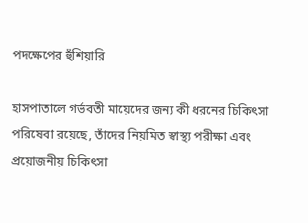পদক্ষেপের হুঁশিয়ারি

হাসপাতালে গর্ভবতী মায়েদের জন্য কী ধরনের চিকিৎসা পরিষেবা রয়েছে, তাঁদের নিয়মিত স্বাস্থ্য পরীক্ষা এবং প্রয়োজনীয় চিকিৎসা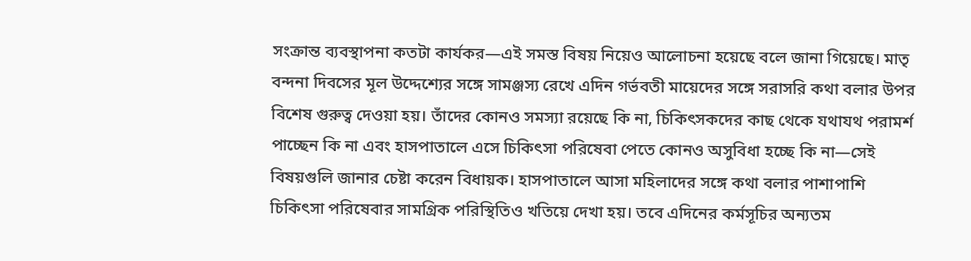সংক্রান্ত ব্যবস্থাপনা কতটা কার্যকর—এই সমস্ত বিষয় নিয়েও আলোচনা হয়েছে বলে জানা গিয়েছে। মাতৃ বন্দনা দিবসের মূল উদ্দেশ্যের সঙ্গে সামঞ্জস্য রেখে এদিন গর্ভবতী মায়েদের সঙ্গে সরাসরি কথা বলার উপর বিশেষ গুরুত্ব দেওয়া হয়। তাঁদের কোনও সমস্যা রয়েছে কি না, চিকিৎসকদের কাছ থেকে যথাযথ পরামর্শ পাচ্ছেন কি না এবং হাসপাতালে এসে চিকিৎসা পরিষেবা পেতে কোনও অসুবিধা হচ্ছে কি না—সেই বিষয়গুলি জানার চেষ্টা করেন বিধায়ক। হাসপাতালে আসা মহিলাদের সঙ্গে কথা বলার পাশাপাশি চিকিৎসা পরিষেবার সামগ্রিক পরিস্থিতিও খতিয়ে দেখা হয়। তবে এদিনের কর্মসূচির অন্যতম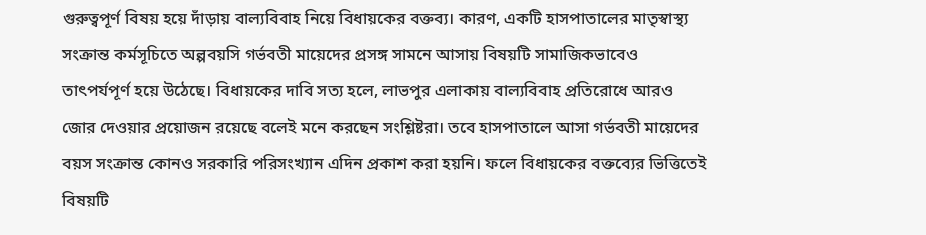গুরুত্বপূর্ণ বিষয় হয়ে দাঁড়ায় বাল্যবিবাহ নিয়ে বিধায়কের বক্তব্য। কারণ, একটি হাসপাতালের মাতৃস্বাস্থ্য সংক্রান্ত কর্মসূচিতে অল্পবয়সি গর্ভবতী মায়েদের প্রসঙ্গ সামনে আসায় বিষয়টি সামাজিকভাবেও তাৎপর্যপূর্ণ হয়ে উঠেছে। বিধায়কের দাবি সত্য হলে, লাভপুর এলাকায় বাল্যবিবাহ প্রতিরোধে আরও জোর দেওয়ার প্রয়োজন রয়েছে বলেই মনে করছেন সংশ্লিষ্টরা। তবে হাসপাতালে আসা গর্ভবতী মায়েদের বয়স সংক্রান্ত কোনও সরকারি পরিসংখ্যান এদিন প্রকাশ করা হয়নি। ফলে বিধায়কের বক্তব্যের ভিত্তিতেই বিষয়টি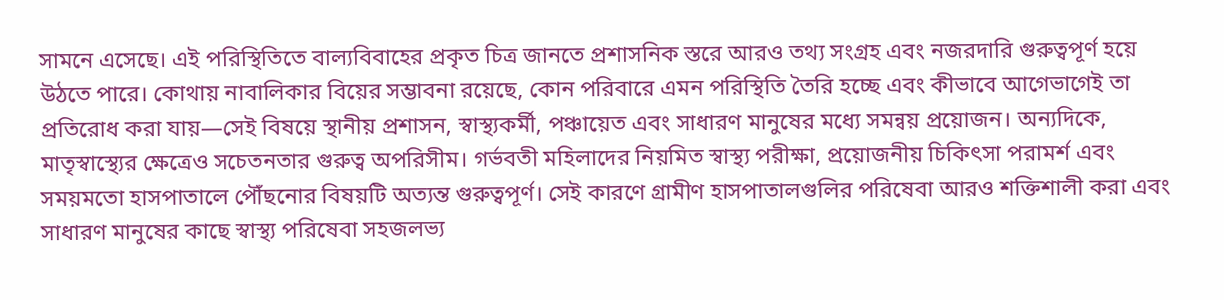সামনে এসেছে। এই পরিস্থিতিতে বাল্যবিবাহের প্রকৃত চিত্র জানতে প্রশাসনিক স্তরে আরও তথ্য সংগ্রহ এবং নজরদারি গুরুত্বপূর্ণ হয়ে উঠতে পারে। কোথায় নাবালিকার বিয়ের সম্ভাবনা রয়েছে, কোন পরিবারে এমন পরিস্থিতি তৈরি হচ্ছে এবং কীভাবে আগেভাগেই তা প্রতিরোধ করা যায়—সেই বিষয়ে স্থানীয় প্রশাসন, স্বাস্থ্যকর্মী, পঞ্চায়েত এবং সাধারণ মানুষের মধ্যে সমন্বয় প্রয়োজন। অন্যদিকে, মাতৃস্বাস্থ্যের ক্ষেত্রেও সচেতনতার গুরুত্ব অপরিসীম। গর্ভবতী মহিলাদের নিয়মিত স্বাস্থ্য পরীক্ষা, প্রয়োজনীয় চিকিৎসা পরামর্শ এবং সময়মতো হাসপাতালে পৌঁছনোর বিষয়টি অত্যন্ত গুরুত্বপূর্ণ। সেই কারণে গ্রামীণ হাসপাতালগুলির পরিষেবা আরও শক্তিশালী করা এবং সাধারণ মানুষের কাছে স্বাস্থ্য পরিষেবা সহজলভ্য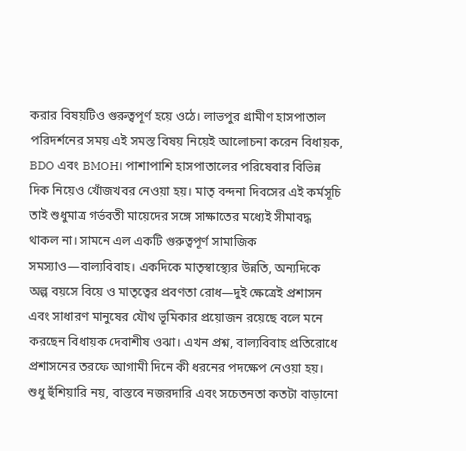করার বিষয়টিও গুরুত্বপূর্ণ হয়ে ওঠে। লাভপুর গ্রামীণ হাসপাতাল পরিদর্শনের সময় এই সমস্ত বিষয় নিয়েই আলোচনা করেন বিধায়ক, BDO এবং BMOH। পাশাপাশি হাসপাতালের পরিষেবার বিভিন্ন দিক নিয়েও খোঁজখবর নেওয়া হয়। মাতৃ বন্দনা দিবসের এই কর্মসূচি তাই শুধুমাত্র গর্ভবতী মায়েদের সঙ্গে সাক্ষাতের মধ্যেই সীমাবদ্ধ থাকল না। সামনে এল একটি গুরুত্বপূর্ণ সামাজিক সমস্যাও—বাল্যবিবাহ। একদিকে মাতৃস্বাস্থ্যের উন্নতি, অন্যদিকে অল্প বয়সে বিয়ে ও মাতৃত্বের প্রবণতা রোধ—দুই ক্ষেত্রেই প্রশাসন এবং সাধারণ মানুষের যৌথ ভূমিকার প্রয়োজন রয়েছে বলে মনে করছেন বিধায়ক দেবাশীষ ওঝা। এখন প্রশ্ন, বাল্যবিবাহ প্রতিরোধে প্রশাসনের তরফে আগামী দিনে কী ধরনের পদক্ষেপ নেওয়া হয়। শুধু হুঁশিয়ারি নয়, বাস্তবে নজরদারি এবং সচেতনতা কতটা বাড়ানো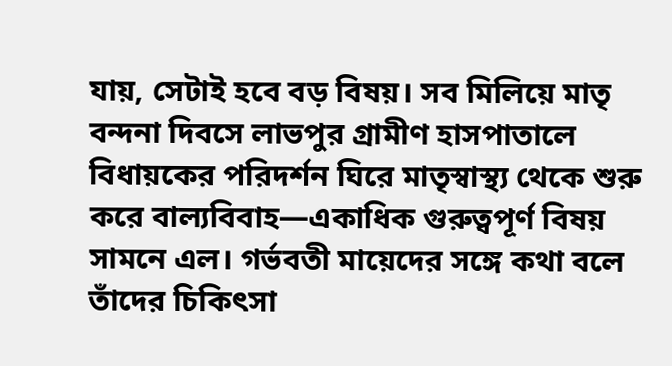যায়, সেটাই হবে বড় বিষয়। সব মিলিয়ে মাতৃ বন্দনা দিবসে লাভপুর গ্রামীণ হাসপাতালে বিধায়কের পরিদর্শন ঘিরে মাতৃস্বাস্থ্য থেকে শুরু করে বাল্যবিবাহ—একাধিক গুরুত্বপূর্ণ বিষয় সামনে এল। গর্ভবতী মায়েদের সঙ্গে কথা বলে তাঁদের চিকিৎসা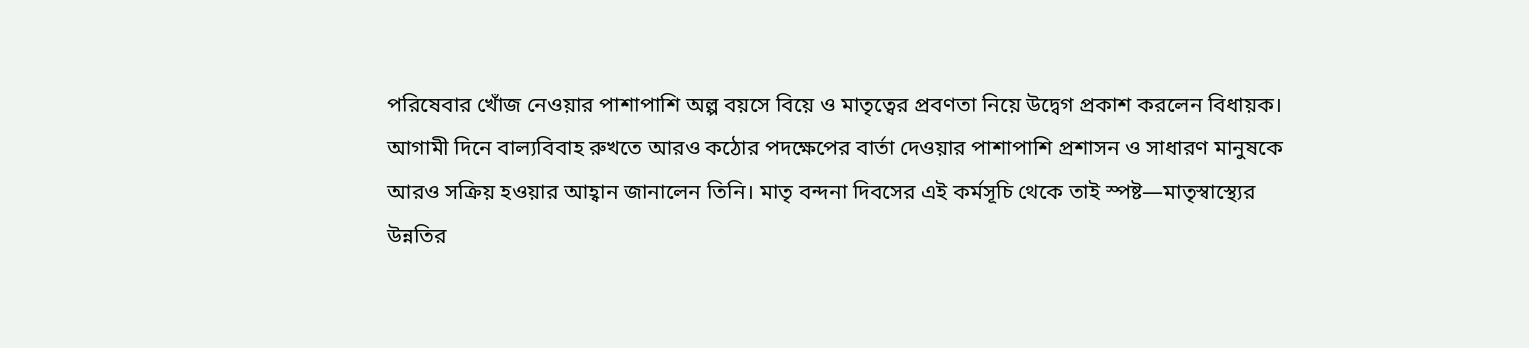পরিষেবার খোঁজ নেওয়ার পাশাপাশি অল্প বয়সে বিয়ে ও মাতৃত্বের প্রবণতা নিয়ে উদ্বেগ প্রকাশ করলেন বিধায়ক। আগামী দিনে বাল্যবিবাহ রুখতে আরও কঠোর পদক্ষেপের বার্তা দেওয়ার পাশাপাশি প্রশাসন ও সাধারণ মানুষকে আরও সক্রিয় হওয়ার আহ্বান জানালেন তিনি। মাতৃ বন্দনা দিবসের এই কর্মসূচি থেকে তাই স্পষ্ট—মাতৃস্বাস্থ্যের উন্নতির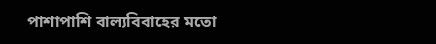পাশাপাশি বাল্যবিবাহের মতো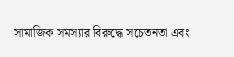সামাজিক সমস্যার বিরুদ্ধে সচেতনতা এবং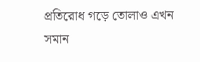প্রতিরোধ গড়ে তোলাও এখন সমান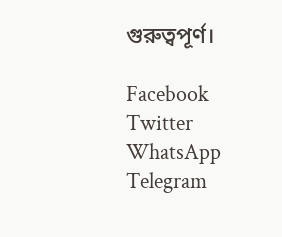গুরুত্বপূর্ণ।

Facebook
Twitter
WhatsApp
Telegram